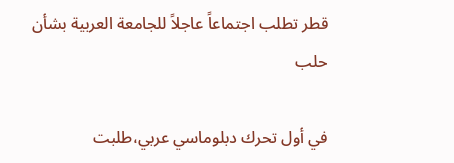قطر تطلب اجتماعاً عاجلاً للجامعة العربية بشأن حلب

في أول تحرك دبلوماسي عربي،طلبت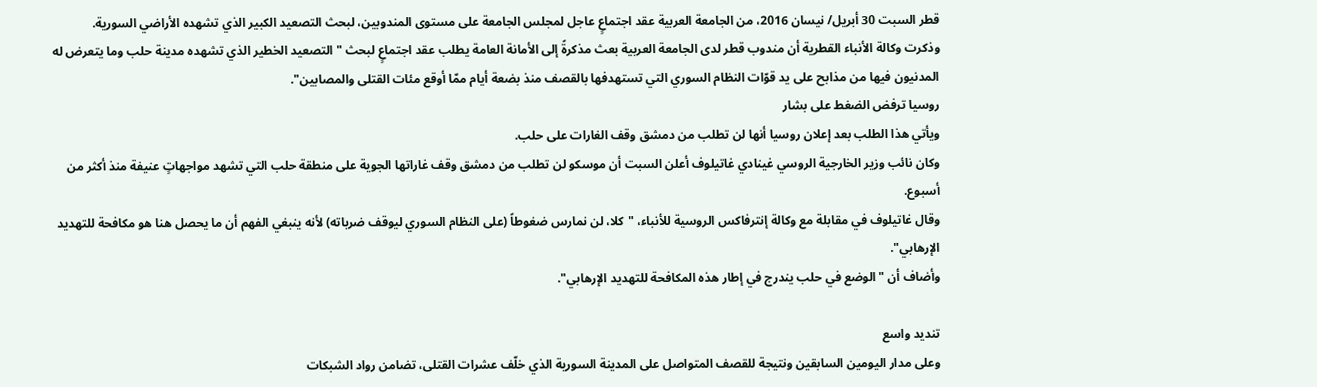قطر السبت 30 أبريل/ نيسان 2016، من الجامعة العربية عقد اجتماعٍ عاجل لمجلس الجامعة على مستوى المندوبين، لبحث التصعيد الكبير الذي تشهده الأراضي السورية.
وذكرت وكالة الأنباء القطرية أن مندوب قطر لدى الجامعة العربية بعث مذكرةً إلى الأمانة العامة يطلب عقد اجتماعٍ لبحث "التصعيد الخطير الذي تشهده مدينة حلب وما يتعرض له المدنيون فيها من مذابح على يد قوّات النظام السوري التي تستهدفها بالقصف منذ بضعة أيام ممّا أوقع مئات القتلى والمصابين".
روسيا ترفض الضغط على بشار
ويأتي هذا الطلب بعد إعلان روسيا أنها لن تطلب من دمشق وقف الغارات على حلب.
وكان نائب وزير الخارجية الروسي غينادي غاتيلوف أعلن السبت أن موسكو لن تطلب من دمشق وقف غاراتها الجوية على منطقة حلب التي تشهد مواجهاتٍ عنيفة منذ أكثر من أسبوع.
وقال غاتيلوف في مقابلة مع وكالة إنترفاكس الروسية للأنباء، "كلا، لن نمارس ضغوطاً (على النظام السوري ليوقف ضرباته) لأنه ينبغي الفهم أن ما يحصل هنا هو مكافحة للتهديد الإرهابي".
وأضاف أن "الوضع في حلب يندرج في إطار هذه المكافحة للتهديد الإرهابي".

تنديد واسع
وعلى مدار اليومين السابقين ونتيجة للقصف المتواصل على المدينة السورية الذي خلّف عشرات القتلى، تضامن رواد الشبكات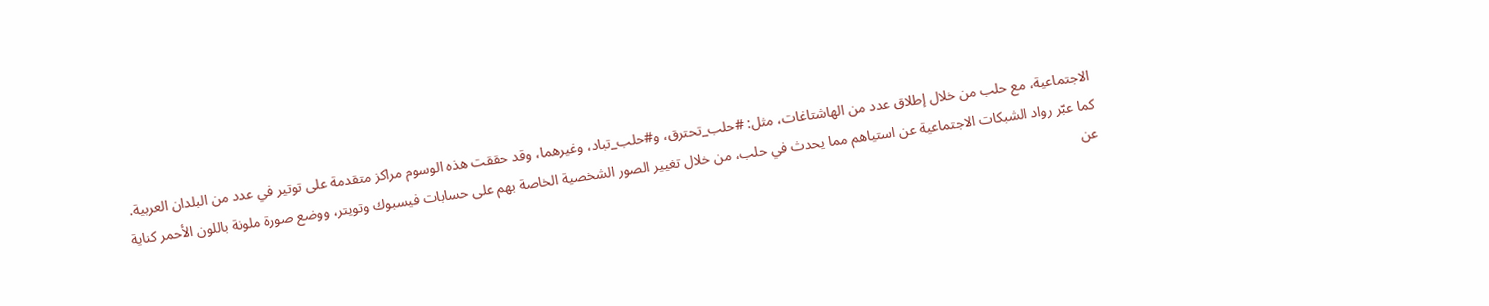الاجتماعية، مع حلب من خلال إطلاق عدد من الهاشتاغات، مثل: #حلب_تحترق، و#حلب_تباد، وغيرهما، وقد حققت هذه الوسوم مراكز متقدمة على توتير في عدد من البلدان العربية.
كما عبّر رواد الشبكات الاجتماعية عن استياهم مما يحدث في حلب، من خلال تغيير الصور الشخصية الخاصة بهم على حسابات فيسبوك وتويتر، ووضع صورة ملونة باللون الأحمر كناية عن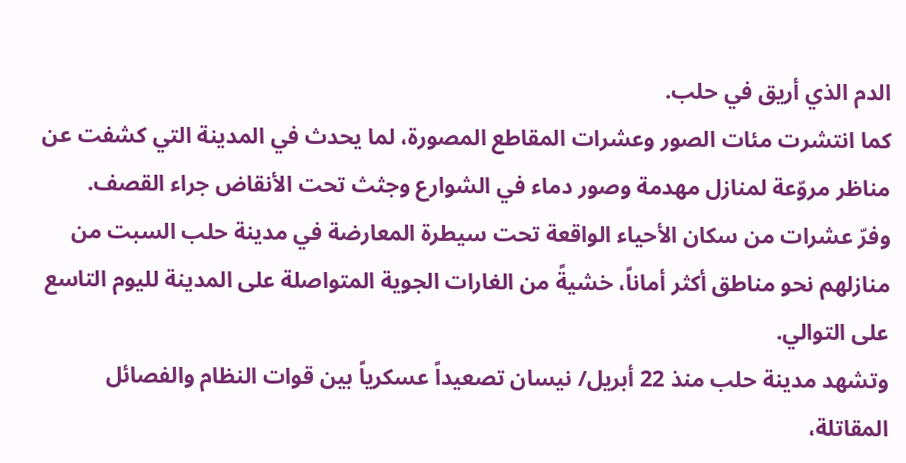الدم الذي أريق في حلب.
كما انتشرت مئات الصور وعشرات المقاطع المصورة، لما يحدث في المدينة التي كشفت عن مناظر مروّعة لمنازل مهدمة وصور دماء في الشوارع وجثث تحت الأنقاض جراء القصف.
وفرّ عشرات من سكان الأحياء الواقعة تحت سيطرة المعارضة في مدينة حلب السبت من منازلهم نحو مناطق أكثر أماناً، خشيةً من الغارات الجوية المتواصلة على المدينة لليوم التاسع على التوالي.
وتشهد مدينة حلب منذ 22 أبريل/ نيسان تصعيداً عسكرياً بين قوات النظام والفصائل المقاتلة،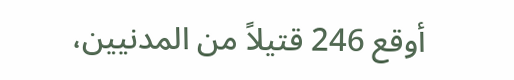أوقع 246 قتيلاً من المدنيين،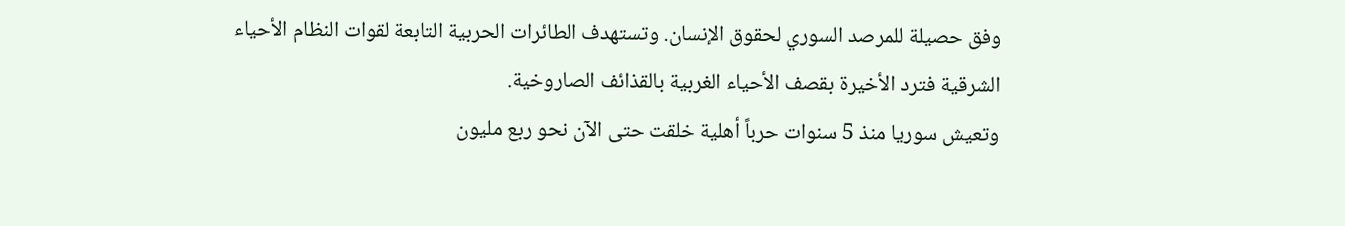وفق حصيلة للمرصد السوري لحقوق الإنسان. وتستهدف الطائرات الحربية التابعة لقوات النظام الأحياء الشرقية فترد الأخيرة بقصف الأحياء الغربية بالقذائف الصاروخية.
وتعيش سوريا منذ 5 سنوات حرباً أهلية خلقت حتى الآن نحو ربع مليون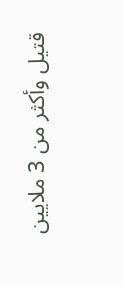قتيل وأكثر من 3 ملايين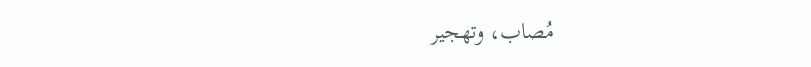مُصاب، وتهجير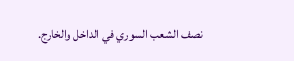نصف الشعب السوري في الداخل والخارج.